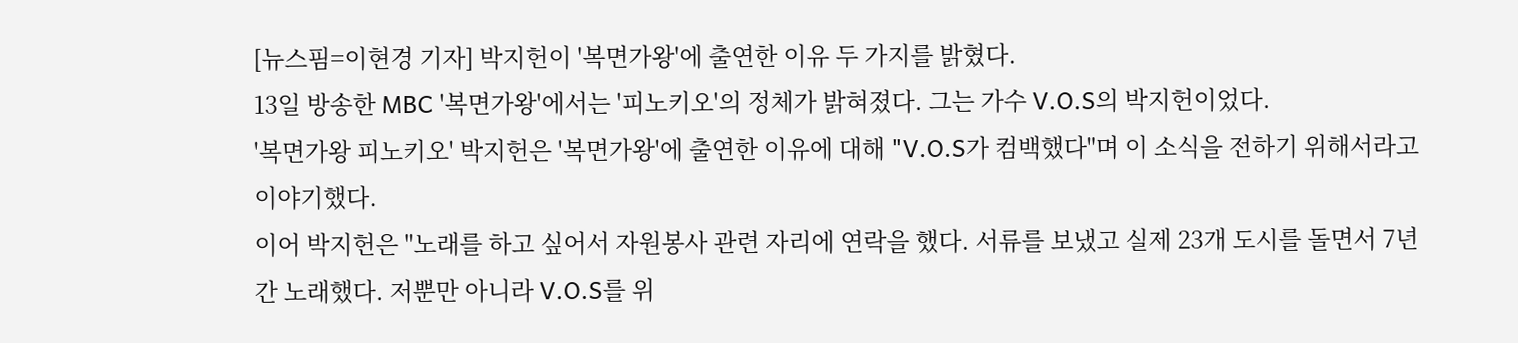[뉴스핌=이현경 기자] 박지헌이 '복면가왕'에 출연한 이유 두 가지를 밝혔다.
13일 방송한 MBC '복면가왕'에서는 '피노키오'의 정체가 밝혀졌다. 그는 가수 V.O.S의 박지헌이었다.
'복면가왕 피노키오' 박지헌은 '복면가왕'에 출연한 이유에 대해 "V.O.S가 컴백했다"며 이 소식을 전하기 위해서라고 이야기했다.
이어 박지헌은 "노래를 하고 싶어서 자원봉사 관련 자리에 연락을 했다. 서류를 보냈고 실제 23개 도시를 돌면서 7년간 노래했다. 저뿐만 아니라 V.O.S를 위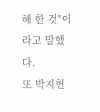해 한 것"이라고 말했다.
또 박지헌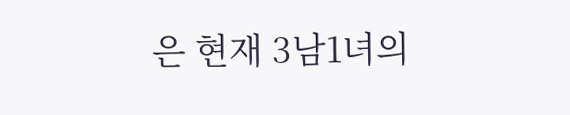은 현재 3남1녀의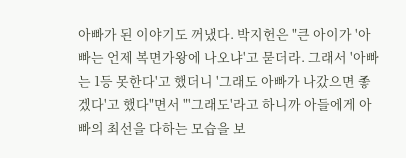아빠가 된 이야기도 꺼냈다. 박지헌은 "큰 아이가 '아빠는 언제 복면가왕에 나오냐'고 묻더라. 그래서 '아빠는 1등 못한다'고 했더니 '그래도 아빠가 나갔으면 좋겠다'고 했다"면서 "'그래도'라고 하니까 아들에게 아빠의 최선을 다하는 모습을 보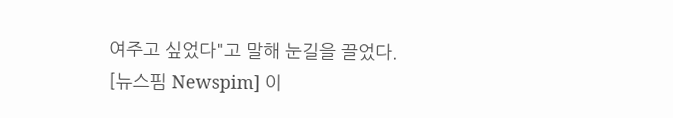여주고 싶었다"고 말해 눈길을 끌었다.
[뉴스핌 Newspim] 이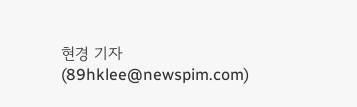현경 기자(89hklee@newspim.com)